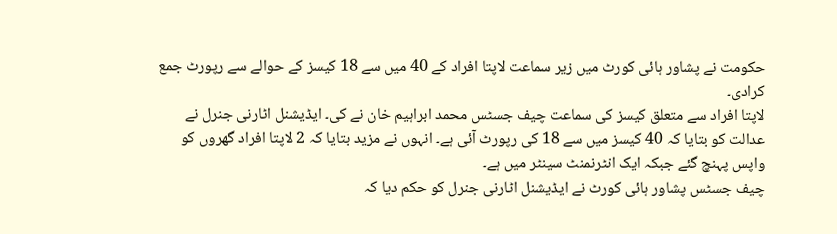حکومت نے پشاور ہائی کورٹ میں زیر سماعت لاپتا افراد کے 40 میں سے 18 کیسز کے حوالے سے رپورٹ جمع کرادی۔
لاپتا افراد سے متعلق کیسز کی سماعت چیف جسٹس محمد ابراہیم خان نے کی۔ ایڈیشنل اٹارنی جنرل نے عدالت کو بتایا کہ 40 کیسز میں سے 18 کی رپورٹ آئی ہے۔ انہوں نے مزید بتایا کہ 2 لاپتا افراد گھروں کو واپس پہنچ گئے جبکہ ایک انٹرنمنٹ سینٹر میں ہے۔
چیف جسٹس پشاور ہائی کورٹ نے ایڈیشنل اٹارنی جنرل کو حکم دیا کہ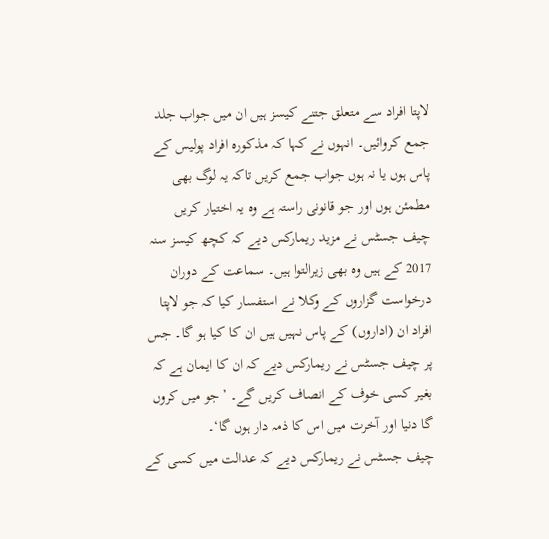لاپتا افراد سے متعلق جتنے کیسز ہیں ان میں جواب جلد جمع کروائیں۔ انہوں نے کہا کہ مذکورہ افراد پولیس کے پاس ہوں یا نہ ہوں جواب جمع کریں تاکہ یہ لوگ بھی مطمئن ہوں اور جو قانونی راستہ ہے وہ یہ اختیار کریں
چیف جسٹس نے مزید ریمارکس دیے کہ کچھ کیسز سنہ 2017 کے ہیں وہ بھی زیرالتوا ہیں۔ سماعت کے دوران درخواست گزاروں کے وکلا نے استفسار کیا کہ جو لاپتا افراد ان (اداروں) کے پاس نہیں ہیں ان کا کیا ہو گا۔ جس پر چیف جسٹس نے ریمارکس دیے کہ ان کا ایمان ہے کہ بغیر کسی خوف کے انصاف کریں گے۔ ’جو میں کروں گا دنیا اور آخرت میں اس کا ذمہ دار ہوں گا‘۔
چیف جسٹس نے ریمارکس دیے کہ عدالت میں کسی کے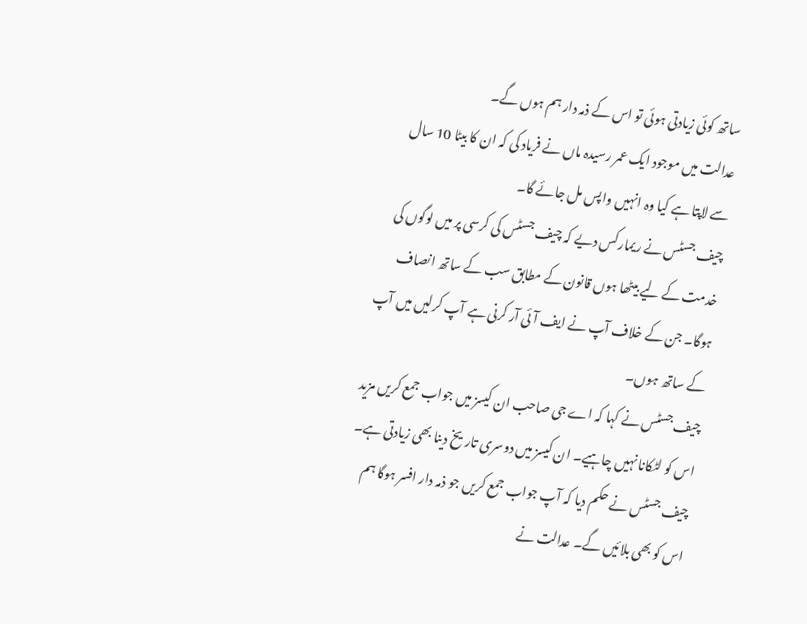ساتھ کوئی زیادتی ہوئی تو اس کے ذمہ دار ہم ہوں گے۔
عدالت میں موجود ایک عمر رسیدہ ماں نے فریاد کی کہ ان کا بیٹا 10 سال سے لاپتا ہے کیا وہ انہیں واپس مل جائے گا۔
چیف جسٹس نے ریمارکس دیے کہ چیف جسٹس کی کرسی پر میں لوگوں کی خدمت کے لیے بیٹھا ہوں قانون کے مطابق سب کے ساتھ انصاف ہوگا۔ جن کے خلاف آپ نے ایف آئی آر کرنی ہے آپ کرلیں میں آپ کے ساتھ ہوں۔
چیف جسٹس نے کہا کہ اے جی صاحب ان کیسز میں جواب جمع کریں مزید اس کو لٹکانا نہیں چاہیے۔ ان کیسز میں دوسری تاریخ دینا بھی زیادتی ہے۔
چیف جسٹس نے حکم دیا کہ آپ جواب جمع کریں جو ذمہ دار افسر ہوگا ہم اس کو بھی بلائیں گے۔ عدالت نے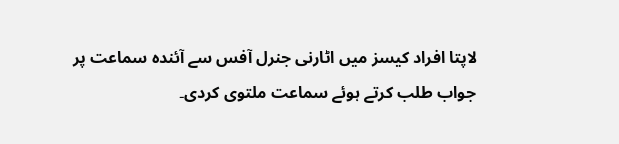لاپتا افراد کیسز میں اٹارنی جنرل آفس سے آئندہ سماعت پر جواب طلب کرتے ہوئے سماعت ملتوی کردی۔